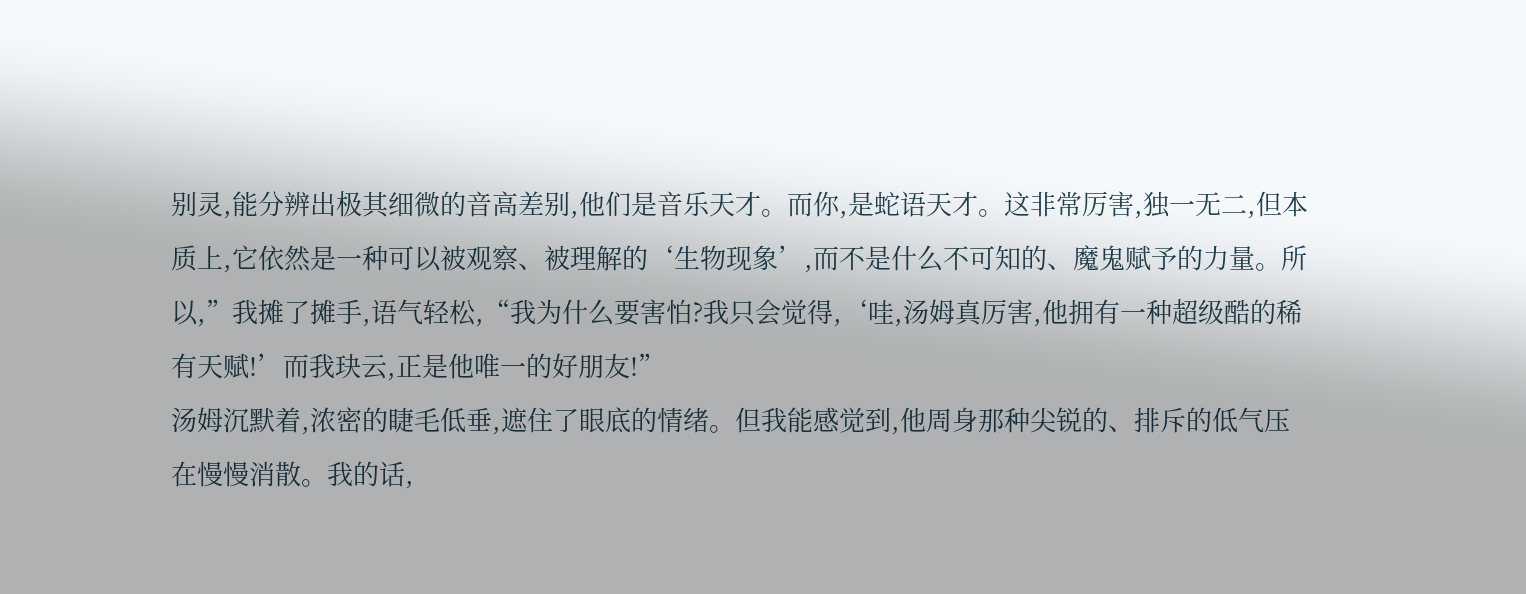别灵,能分辨出极其细微的音高差别,他们是音乐天才。而你,是蛇语天才。这非常厉害,独一无二,但本质上,它依然是一种可以被观察、被理解的‘生物现象’,而不是什么不可知的、魔鬼赋予的力量。所以,”我摊了摊手,语气轻松,“我为什么要害怕?我只会觉得,‘哇,汤姆真厉害,他拥有一种超级酷的稀有天赋!’而我玦云,正是他唯一的好朋友!”
汤姆沉默着,浓密的睫毛低垂,遮住了眼底的情绪。但我能感觉到,他周身那种尖锐的、排斥的低气压在慢慢消散。我的话,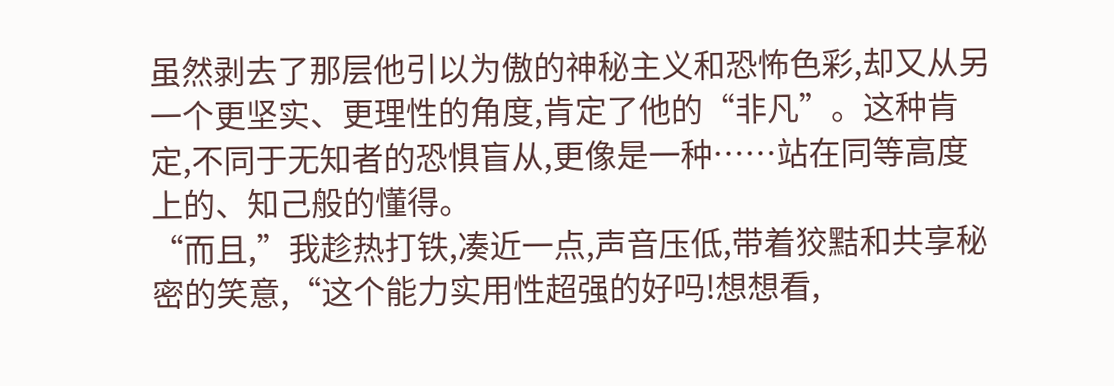虽然剥去了那层他引以为傲的神秘主义和恐怖色彩,却又从另一个更坚实、更理性的角度,肯定了他的“非凡”。这种肯定,不同于无知者的恐惧盲从,更像是一种……站在同等高度上的、知己般的懂得。
“而且,”我趁热打铁,凑近一点,声音压低,带着狡黠和共享秘密的笑意,“这个能力实用性超强的好吗!想想看,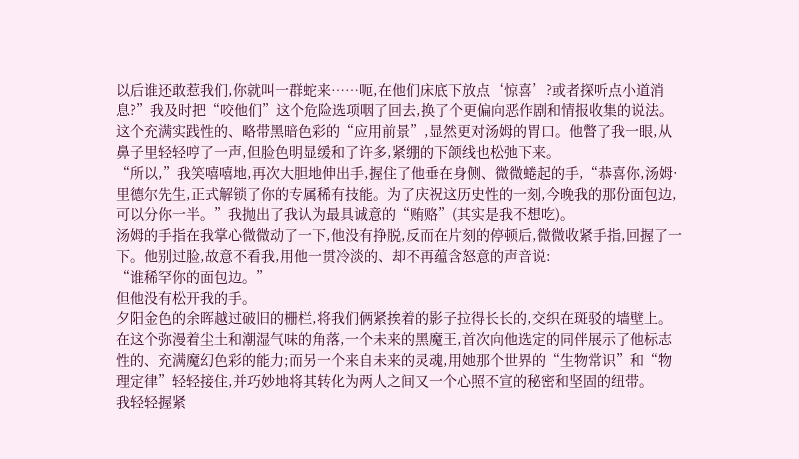以后谁还敢惹我们,你就叫一群蛇来……呃,在他们床底下放点‘惊喜’?或者探听点小道消息?”我及时把“咬他们”这个危险选项咽了回去,换了个更偏向恶作剧和情报收集的说法。
这个充满实践性的、略带黑暗色彩的“应用前景”,显然更对汤姆的胃口。他瞥了我一眼,从鼻子里轻轻哼了一声,但脸色明显缓和了许多,紧绷的下颌线也松弛下来。
“所以,”我笑嘻嘻地,再次大胆地伸出手,握住了他垂在身侧、微微蜷起的手,“恭喜你,汤姆·里德尔先生,正式解锁了你的专属稀有技能。为了庆祝这历史性的一刻,今晚我的那份面包边,可以分你一半。”我抛出了我认为最具诚意的“贿赂”(其实是我不想吃)。
汤姆的手指在我掌心微微动了一下,他没有挣脱,反而在片刻的停顿后,微微收紧手指,回握了一下。他别过脸,故意不看我,用他一贯冷淡的、却不再蕴含怒意的声音说:
“谁稀罕你的面包边。”
但他没有松开我的手。
夕阳金色的余晖越过破旧的栅栏,将我们俩紧挨着的影子拉得长长的,交织在斑驳的墙壁上。在这个弥漫着尘土和潮湿气味的角落,一个未来的黑魔王,首次向他选定的同伴展示了他标志性的、充满魔幻色彩的能力;而另一个来自未来的灵魂,用她那个世界的“生物常识”和“物理定律”轻轻接住,并巧妙地将其转化为两人之间又一个心照不宣的秘密和坚固的纽带。
我轻轻握紧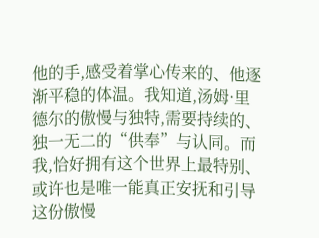他的手,感受着掌心传来的、他逐渐平稳的体温。我知道,汤姆·里德尔的傲慢与独特,需要持续的、独一无二的“供奉”与认同。而我,恰好拥有这个世界上最特别、或许也是唯一能真正安抚和引导这份傲慢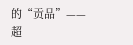的“贡品”——超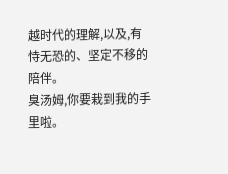越时代的理解,以及,有恃无恐的、坚定不移的陪伴。
臭汤姆,你要栽到我的手里啦。